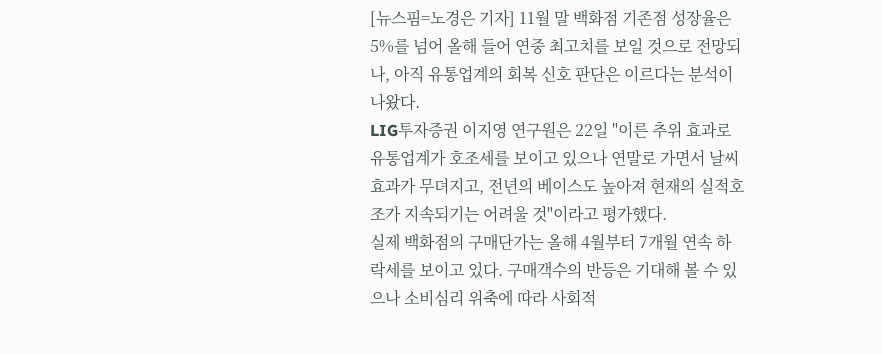[뉴스핌=노경은 기자] 11월 말 백화점 기존점 성장율은 5%를 넘어 올해 들어 연중 최고치를 보일 것으로 전망되나, 아직 유통업계의 회복 신호 판단은 이르다는 분석이 나왔다.
LIG투자증권 이지영 연구원은 22일 "이른 추위 효과로 유통업계가 호조세를 보이고 있으나 연말로 가면서 날씨효과가 무뎌지고, 전년의 베이스도 높아져 현재의 실적호조가 지속되기는 어려울 것"이라고 평가했다.
실제 백화점의 구매단가는 올해 4월부터 7개월 연속 하락세를 보이고 있다. 구매객수의 반등은 기대해 볼 수 있으나 소비심리 위축에 따라 사회적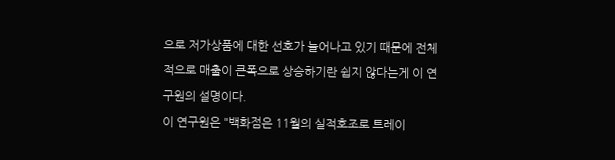으로 저가상품에 대한 선호가 늘어나고 있기 때문에 전체적으로 매출이 큰폭으로 상승하기란 쉽지 않다는게 이 연구원의 설명이다.
이 연구원은 "백화점은 11월의 실적호조로 트레이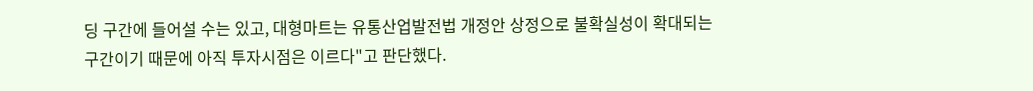딩 구간에 들어설 수는 있고, 대형마트는 유통산업발전법 개정안 상정으로 불확실성이 확대되는 구간이기 때문에 아직 투자시점은 이르다"고 판단했다.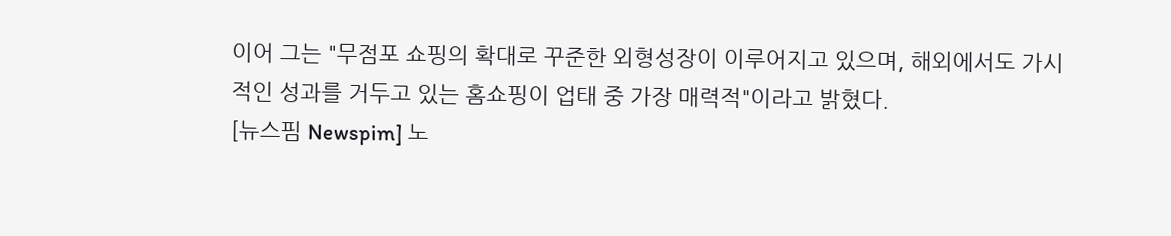이어 그는 "무점포 쇼핑의 확대로 꾸준한 외형성장이 이루어지고 있으며, 해외에서도 가시적인 성과를 거두고 있는 홈쇼핑이 업태 중 가장 매력적"이라고 밝혔다.
[뉴스핌 Newspim] 노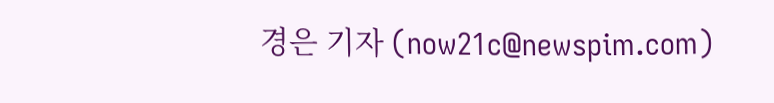경은 기자 (now21c@newspim.com)